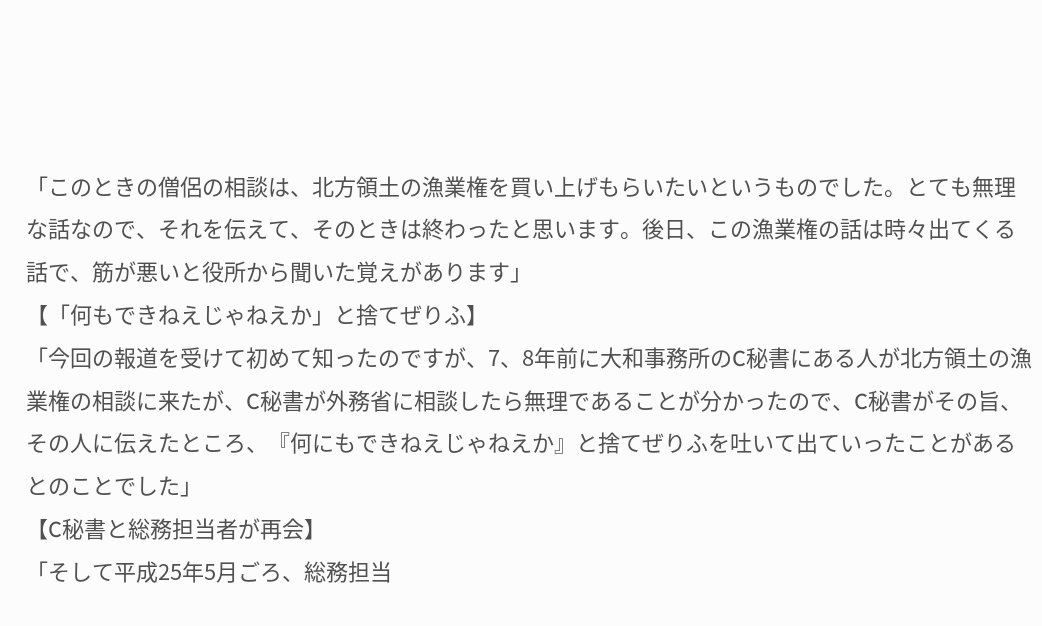「このときの僧侶の相談は、北方領土の漁業権を買い上げもらいたいというものでした。とても無理な話なので、それを伝えて、そのときは終わったと思います。後日、この漁業権の話は時々出てくる話で、筋が悪いと役所から聞いた覚えがあります」
【「何もできねえじゃねえか」と捨てぜりふ】
「今回の報道を受けて初めて知ったのですが、7、8年前に大和事務所のC秘書にある人が北方領土の漁業権の相談に来たが、C秘書が外務省に相談したら無理であることが分かったので、C秘書がその旨、その人に伝えたところ、『何にもできねえじゃねえか』と捨てぜりふを吐いて出ていったことがあるとのことでした」
【C秘書と総務担当者が再会】
「そして平成25年5月ごろ、総務担当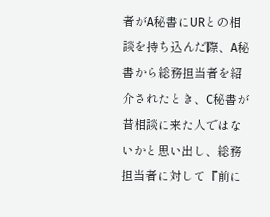者がA秘書にURとの相談を持ち込んだ際、A秘書から総務担当者を紹介されたとき、C秘書が昔相談に来た人ではないかと思い出し、総務担当者に対して『前に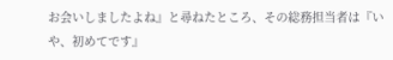お会いしましたよね』と尋ねたところ、その総務担当者は『いや、初めてです』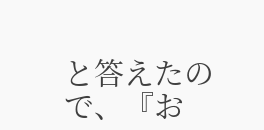と答えたので、『お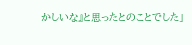かしいな』と思ったとのことでした」